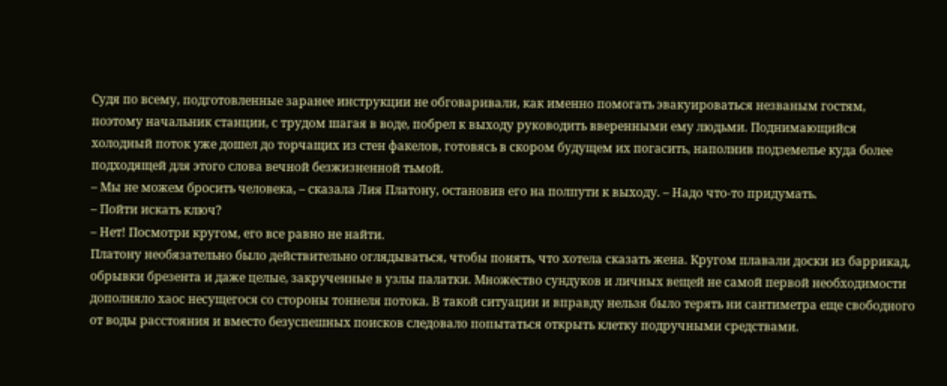Судя по всему, подготовленные заранее инструкции не обговаривали, как именно помогать эвакуироваться незваным гостям, поэтому начальник станции, с трудом шагая в воде, побрел к выходу руководить вверенными ему людьми. Поднимающийся холодный поток уже дошел до торчащих из стен факелов, готовясь в скором будущем их погасить, наполнив подземелье куда более подходящей для этого слова вечной безжизненной тьмой.
– Мы не можем бросить человека, – сказала Лия Платону, остановив его на полпути к выходу. – Надо что-то придумать.
– Пойти искать ключ?
– Нет! Посмотри кругом, его все равно не найти.
Платону необязательно было действительно оглядываться, чтобы понять, что хотела сказать жена. Кругом плавали доски из баррикад, обрывки брезента и даже целые, закрученные в узлы палатки. Множество сундуков и личных вещей не самой первой необходимости дополняло хаос несущегося со стороны тоннеля потока. В такой ситуации и вправду нельзя было терять ни сантиметра еще свободного от воды расстояния и вместо безуспешных поисков следовало попытаться открыть клетку подручными средствами.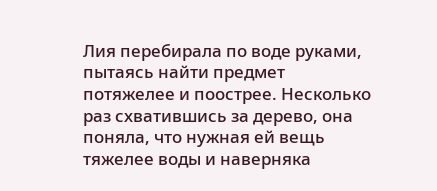Лия перебирала по воде руками, пытаясь найти предмет потяжелее и поострее. Несколько раз схватившись за дерево, она поняла, что нужная ей вещь тяжелее воды и наверняка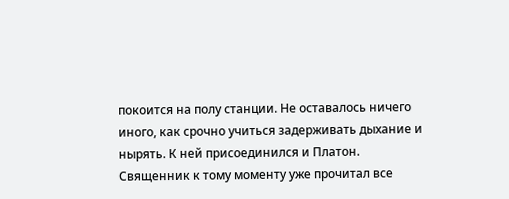покоится на полу станции. Не оставалось ничего иного, как срочно учиться задерживать дыхание и нырять. К ней присоединился и Платон.
Священник к тому моменту уже прочитал все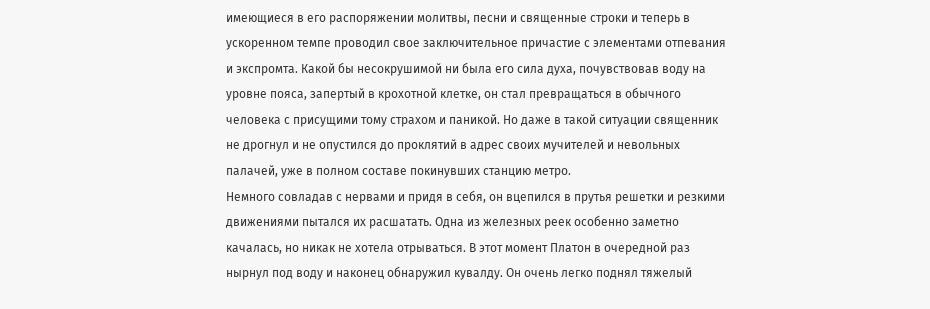имеющиеся в его распоряжении молитвы, песни и священные строки и теперь в ускоренном темпе проводил свое заключительное причастие с элементами отпевания и экспромта. Какой бы несокрушимой ни была его сила духа, почувствовав воду на уровне пояса, запертый в крохотной клетке, он стал превращаться в обычного человека с присущими тому страхом и паникой. Но даже в такой ситуации священник не дрогнул и не опустился до проклятий в адрес своих мучителей и невольных палачей, уже в полном составе покинувших станцию метро.
Немного совладав с нервами и придя в себя, он вцепился в прутья решетки и резкими движениями пытался их расшатать. Одна из железных реек особенно заметно качалась, но никак не хотела отрываться. В этот момент Платон в очередной раз нырнул под воду и наконец обнаружил кувалду. Он очень легко поднял тяжелый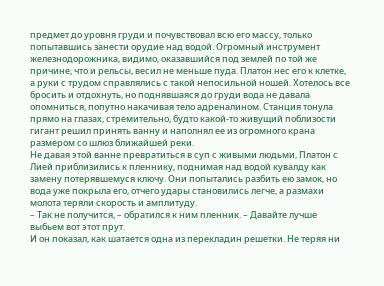предмет до уровня груди и почувствовал всю его массу, только попытавшись занести орудие над водой. Огромный инструмент железнодорожника, видимо, оказавшийся под землей по той же причине, что и рельсы, весил не меньше пуда. Платон нес его к клетке, а руки с трудом справлялись с такой непосильной ношей. Хотелось все бросить и отдохнуть, но поднявшаяся до груди вода не давала опомниться, попутно накачивая тело адреналином. Станция тонула прямо на глазах, стремительно, будто какой-то живущий поблизости гигант решил принять ванну и наполнял ее из огромного крана размером со шлюз ближайшей реки.
Не давая этой ванне превратиться в суп с живыми людьми, Платон с Лией приблизились к пленнику, поднимая над водой кувалду как замену потерявшемуся ключу. Они попытались разбить ею замок, но вода уже покрыла его, отчего удары становились легче, а размахи молота теряли скорость и амплитуду.
– Так не получится, – обратился к ним пленник. – Давайте лучше выбьем вот этот прут.
И он показал, как шатается одна из перекладин решетки. Не теряя ни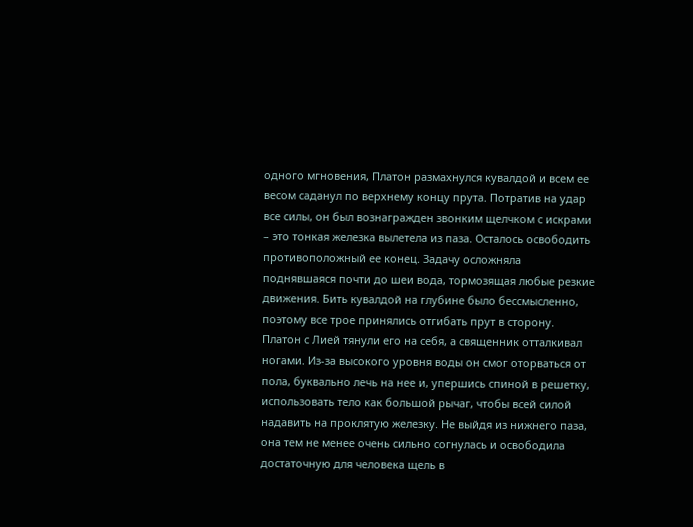одного мгновения, Платон размахнулся кувалдой и всем ее весом саданул по верхнему концу прута. Потратив на удар все силы, он был вознагражден звонким щелчком с искрами – это тонкая железка вылетела из паза. Осталось освободить противоположный ее конец. Задачу осложняла поднявшаяся почти до шеи вода, тормозящая любые резкие движения. Бить кувалдой на глубине было бессмысленно, поэтому все трое принялись отгибать прут в сторону. Платон с Лией тянули его на себя, а священник отталкивал ногами. Из-за высокого уровня воды он смог оторваться от пола, буквально лечь на нее и, упершись спиной в решетку, использовать тело как большой рычаг, чтобы всей силой надавить на проклятую железку. Не выйдя из нижнего паза, она тем не менее очень сильно согнулась и освободила достаточную для человека щель в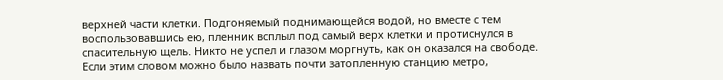верхней части клетки. Подгоняемый поднимающейся водой, но вместе с тем воспользовавшись ею, пленник всплыл под самый верх клетки и протиснулся в спасительную щель. Никто не успел и глазом моргнуть, как он оказался на свободе. Если этим словом можно было назвать почти затопленную станцию метро,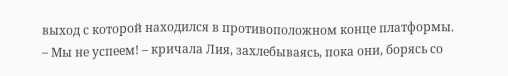выход с которой находился в противоположном конце платформы.
– Мы не успеем! – кричала Лия, захлебываясь, пока они, борясь со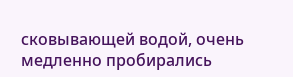сковывающей водой, очень медленно пробирались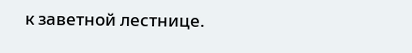к заветной лестнице.